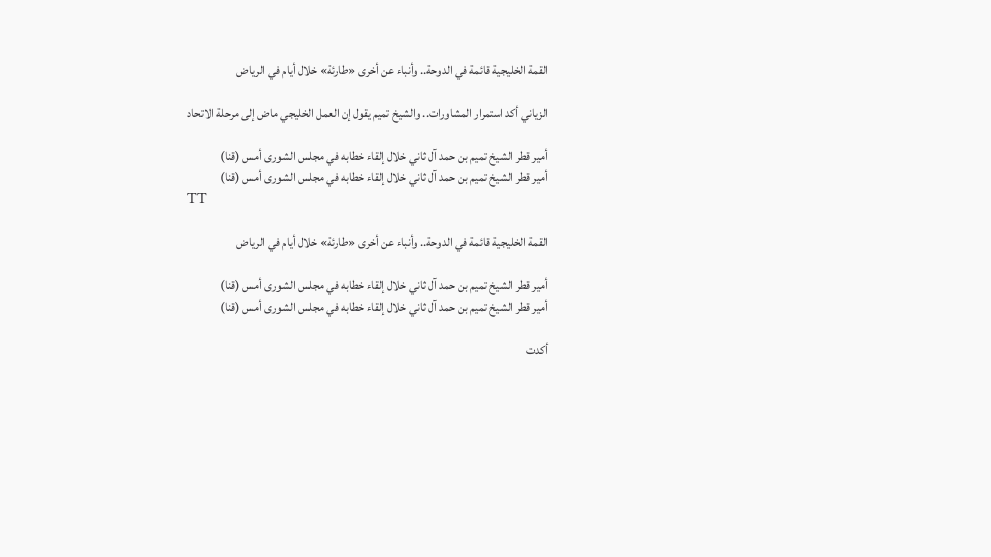القمة الخليجية قائمة في الدوحة.. وأنباء عن أخرى «طارئة» خلال أيام في الرياض

الزياني أكد استمرار المشاورات.. والشيخ تميم يقول إن العمل الخليجي ماض إلى مرحلة الاتحاد

أمير قطر الشيخ تميم بن حمد آل ثاني خلال إلقاء خطابه في مجلس الشورى أمس (قنا)
أمير قطر الشيخ تميم بن حمد آل ثاني خلال إلقاء خطابه في مجلس الشورى أمس (قنا)
TT

القمة الخليجية قائمة في الدوحة.. وأنباء عن أخرى «طارئة» خلال أيام في الرياض

أمير قطر الشيخ تميم بن حمد آل ثاني خلال إلقاء خطابه في مجلس الشورى أمس (قنا)
أمير قطر الشيخ تميم بن حمد آل ثاني خلال إلقاء خطابه في مجلس الشورى أمس (قنا)

أكدت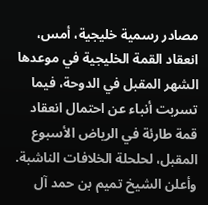مصادر رسمية خليجية، أمس، انعقاد القمة الخليجية في موعدها الشهر المقبل في الدوحة، فيما تسربت أنباء عن احتمال انعقاد قمة طارئة في الرياض الأسبوع المقبل، لحلحلة الخلافات الناشبة.
وأعلن الشيخ تميم بن حمد آل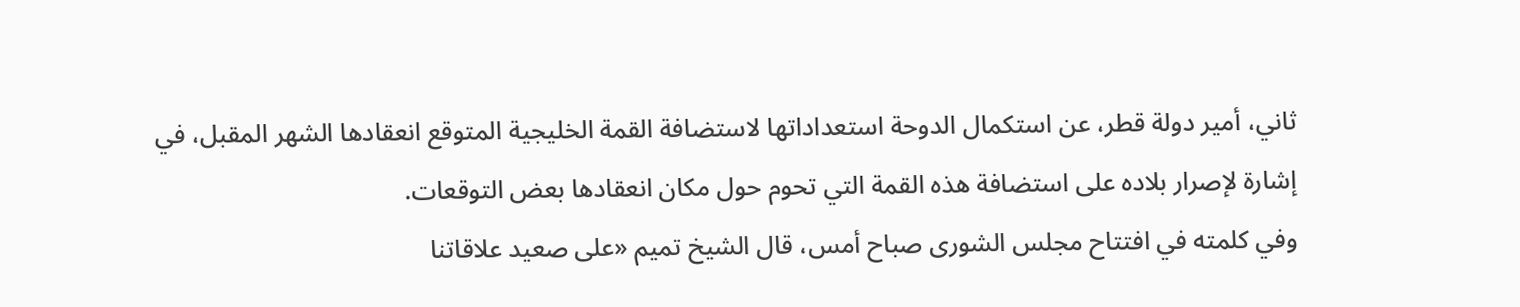ثاني، أمير دولة قطر، عن استكمال الدوحة استعداداتها لاستضافة القمة الخليجية المتوقع انعقادها الشهر المقبل، في إشارة لإصرار بلاده على استضافة هذه القمة التي تحوم حول مكان انعقادها بعض التوقعات.
وفي كلمته في افتتاح مجلس الشورى صباح أمس، قال الشيخ تميم «على صعيد علاقاتنا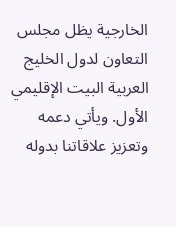الخارجية يظل مجلس التعاون لدول الخليج العربية البيت الإقليمي الأول. ويأتي دعمه وتعزيز علاقاتنا بدوله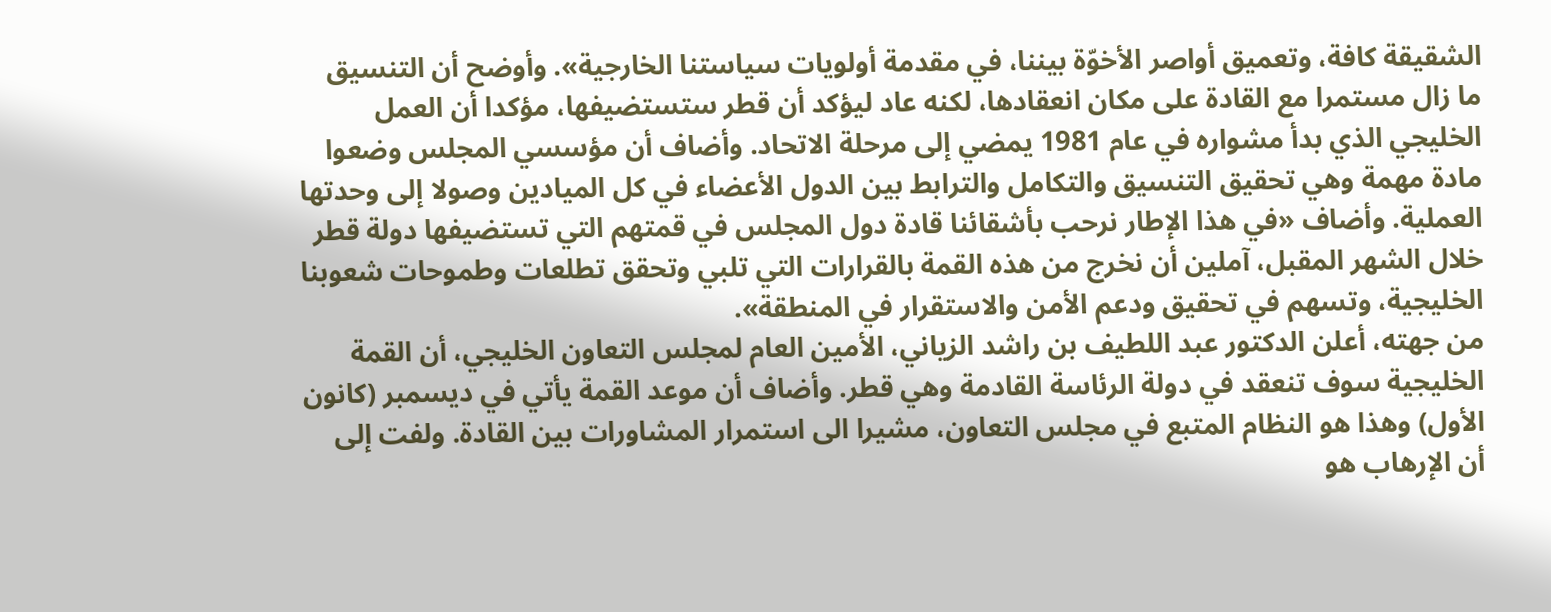الشقيقة كافة، وتعميق أواصر الأخوّة بيننا، في مقدمة أولويات سياستنا الخارجية». وأوضح أن التنسيق ما زال مستمرا مع القادة على مكان انعقادها، لكنه عاد ليؤكد أن قطر ستستضيفها، مؤكدا أن العمل الخليجي الذي بدأ مشواره في عام 1981 يمضي إلى مرحلة الاتحاد. وأضاف أن مؤسسي المجلس وضعوا مادة مهمة وهي تحقيق التنسيق والتكامل والترابط بين الدول الأعضاء في كل الميادين وصولا إلى وحدتها العملية. وأضاف «في هذا الإطار نرحب بأشقائنا قادة دول المجلس في قمتهم التي تستضيفها دولة قطر خلال الشهر المقبل، آملين أن نخرج من هذه القمة بالقرارات التي تلبي وتحقق تطلعات وطموحات شعوبنا الخليجية، وتسهم في تحقيق ودعم الأمن والاستقرار في المنطقة».
من جهته، أعلن الدكتور عبد اللطيف بن راشد الزياني، الأمين العام لمجلس التعاون الخليجي، أن القمة الخليجية سوف تنعقد في دولة الرئاسة القادمة وهي قطر. وأضاف أن موعد القمة يأتي في ديسمبر (كانون الأول) وهذا هو النظام المتبع في مجلس التعاون، مشيرا الى استمرار المشاورات بين القادة. ولفت إلى أن الإرهاب هو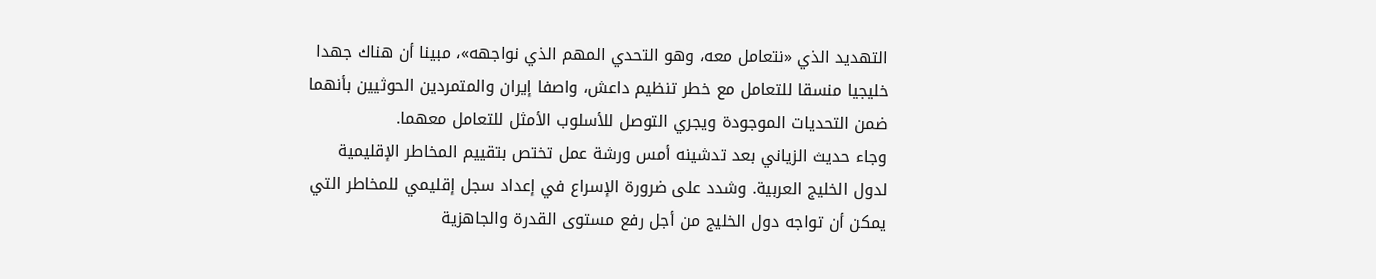التهديد الذي «نتعامل معه، وهو التحدي المهم الذي نواجهه»، مبينا أن هناك جهدا خليجيا منسقا للتعامل مع خطر تنظيم داعش، واصفا إيران والمتمردين الحوثيين بأنهما ضمن التحديات الموجودة ويجري التوصل للأسلوب الأمثل للتعامل معهما.
وجاء حديث الزياني بعد تدشينه أمس ورشة عمل تختص بتقييم المخاطر الإقليمية لدول الخليج العربية. وشدد على ضرورة الإسراع في إعداد سجل إقليمي للمخاطر التي يمكن أن تواجه دول الخليج من أجل رفع مستوى القدرة والجاهزية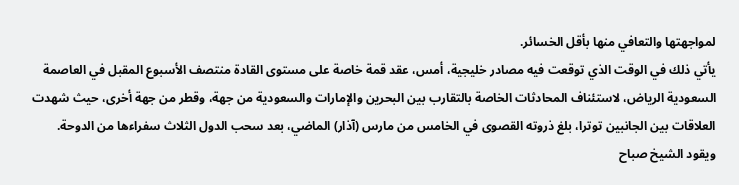لمواجهتها والتعافي منها بأقل الخسائر.
يأتي ذلك في الوقت الذي توقعت فيه مصادر خليجية، أمس، عقد قمة خاصة على مستوى القادة منتصف الأسبوع المقبل في العاصمة السعودية الرياض، لاستئناف المحادثات الخاصة بالتقارب بين البحرين والإمارات والسعودية من جهة، وقطر من جهة أخرى، حيث شهدت العلاقات بين الجانبين توترا، بلغ ذروته القصوى في الخامس من مارس (آذار) الماضي، بعد سحب الدول الثلاث سفراءها من الدوحة.
ويقود الشيخ صباح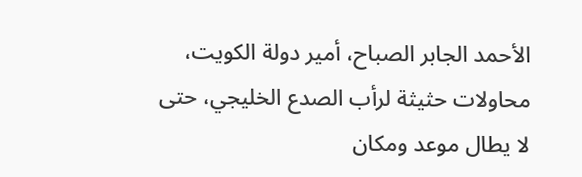الأحمد الجابر الصباح، أمير دولة الكويت، محاولات حثيثة لرأب الصدع الخليجي، حتى لا يطال موعد ومكان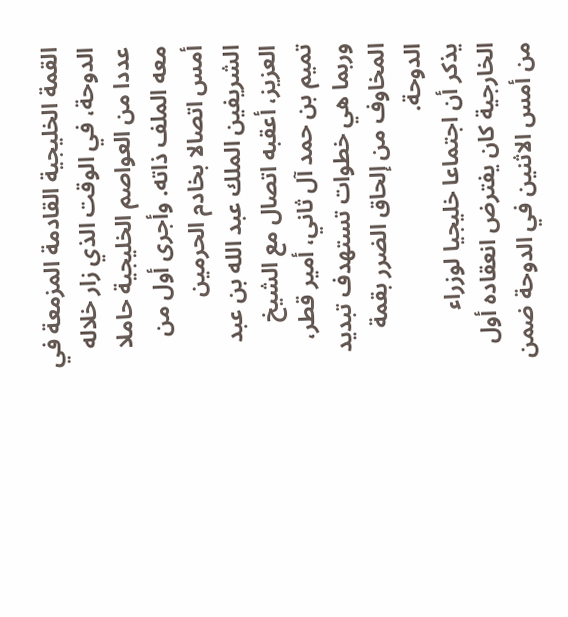القمة الخليجية القادمة المزمعة في الدوحة، في الوقت الذي زار خلاله عددا من العواصم الخليجية حاملا معه الملف ذاته. وأجرى أول من أمس اتصالا بخادم الحرمين الشريفين الملك عبد الله بن عبد العزيز، أعقبه اتصال مع الشيخ تميم بن حمد آل ثاني، أمير قطر، وربما هي خطوات تستهدف تبديد المخاوف من إلحاق الضرر بقمة الدوحة.
يذكر أن اجتماعا خليجيا لوزراء الخارجية كان يفترض انعقاده أول من أمس الاثنين في الدوحة ضمن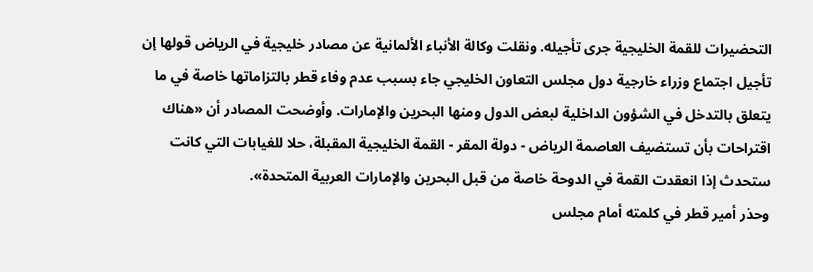التحضيرات للقمة الخليجية جرى تأجيله. ونقلت وكالة الأنباء الألمانية عن مصادر خليجية في الرياض قولها إن تأجيل اجتماع وزراء خارجية دول مجلس التعاون الخليجي جاء بسبب عدم وفاء قطر بالتزاماتها خاصة في ما يتعلق بالتدخل في الشؤون الداخلية لبعض الدول ومنها البحرين والإمارات. وأوضحت المصادر أن «هناك اقتراحات بأن تستضيف العاصمة الرياض - دولة المقر - القمة الخليجية المقبلة، حلا للغيابات التي كانت ستحدث إذا انعقدت القمة في الدوحة خاصة من قبل البحرين والإمارات العربية المتحدة».
وحذر أمير قطر في كلمته أمام مجلس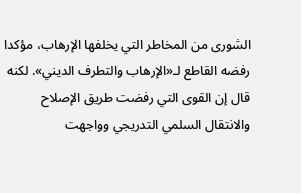الشورى من المخاطر التي يخلفها الإرهاب، مؤكدا رفضه القاطع لـ«الإرهاب والتطرف الديني». لكنه قال إن القوى التي رفضت طريق الإصلاح والانتقال السلمي التدريجي وواجهت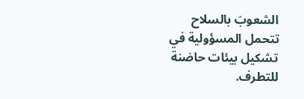الشعوبَ بالسلاح تتحمل المسؤولية في تشكيل بيئات حاضنة للتطرف.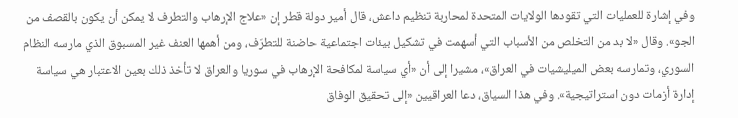وفي إشارة للعمليات التي تقودها الولايات المتحدة لمحاربة تنظيم داعش، قال أمير دولة قطر إن «علاج الإرهاب والتطرف لا يمكن أن يكون بالقصف من الجو». وقال «لا بد من التخلص من الأسباب التي أسهمت في تشكيل بيئات اجتماعية حاضنة للتطرّف، ومن أهمها العنف غير المسبوق الذي مارسه النظام السوري، وتمارسه بعض الميليشيات في العراق»، مشيرا إلى أن «أي سياسة لمكافحة الإرهاب في سوريا والعراق لا تأخذ ذلك بعين الاعتبار هي سياسة إدارة أزمات دون استراتيجية». وفي هذا السياق، دعا العراقيين «إلى تحقيق الوفاق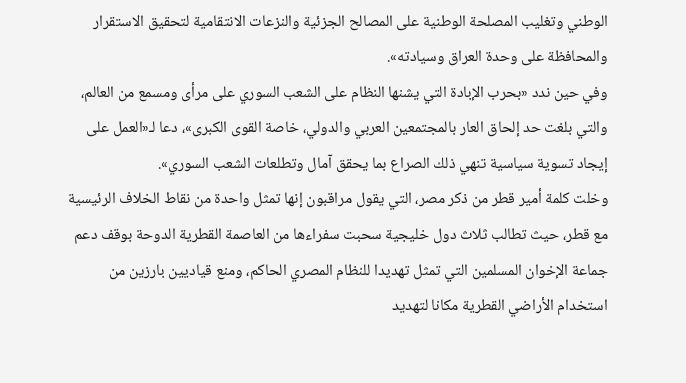الوطني وتغليب المصلحة الوطنية على المصالح الجزئية والنزعات الانتقامية لتحقيق الاستقرار والمحافظة على وحدة العراق وسيادته».
وفي حين ندد «بحرب الإبادة التي يشنها النظام على الشعب السوري على مرأى ومسمع من العالم، والتي بلغت حد إلحاق العار بالمجتمعين العربي والدولي، خاصة القوى الكبرى»، دعا لـ«العمل على إيجاد تسوية سياسية تنهي ذلك الصراع بما يحقق آمال وتطلعات الشعب السوري».
وخلت كلمة أمير قطر من ذكر مصر، التي يقول مراقبون إنها تمثل واحدة من نقاط الخلاف الرئيسية مع قطر، حيث تطالب ثلاث دول خليجية سحبت سفراءها من العاصمة القطرية الدوحة بوقف دعم جماعة الإخوان المسلمين التي تمثل تهديدا للنظام المصري الحاكم، ومنع قياديين بارزين من استخدام الأراضي القطرية مكانا لتهديد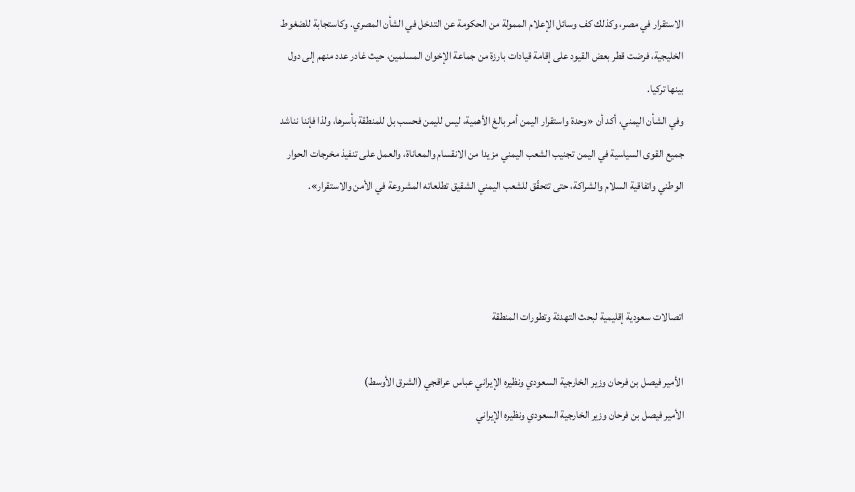الاستقرار في مصر، وكذلك كف وسائل الإعلام الممولة من الحكومة عن التدخل في الشأن المصري. وكاستجابة للضغوط الخليجية، فرضت قطر بعض القيود على إقامة قيادات بارزة من جماعة الإخوان المسلمين، حيث غادر عدد منهم إلى دول بينها تركيا.
وفي الشأن اليمني، أكد أن «وحدة واستقرار اليمن أمر بالغ الأهمية، ليس لليمن فحسب بل للمنطقة بأسرها، ولذا فإننا نناشد جميع القوى السياسية في اليمن تجنيب الشعب اليمني مزيدا من الانقسام والمعاناة، والعمل على تنفيذ مخرجات الحوار الوطني واتفاقية السلام والشراكة، حتى تتحقّق للشعب اليمني الشقيق تطلعاته المشروعة في الأمن والاستقرار».



اتصالات سعودية إقليمية لبحث التهدئة وتطورات المنطقة

الأمير فيصل بن فرحان وزير الخارجية السعودي ونظيره الإيراني عباس عراقجي (الشرق الأوسط)
الأمير فيصل بن فرحان وزير الخارجية السعودي ونظيره الإيراني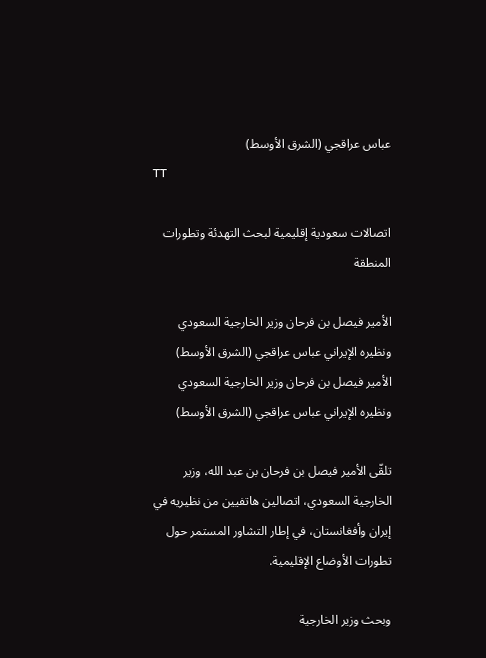عباس عراقجي (الشرق الأوسط)
TT

اتصالات سعودية إقليمية لبحث التهدئة وتطورات المنطقة

الأمير فيصل بن فرحان وزير الخارجية السعودي ونظيره الإيراني عباس عراقجي (الشرق الأوسط)
الأمير فيصل بن فرحان وزير الخارجية السعودي ونظيره الإيراني عباس عراقجي (الشرق الأوسط)

تلقّى الأمير فيصل بن فرحان بن عبد الله، وزير الخارجية السعودي، اتصالين هاتفيين من نظيريه في إيران وأفغانستان، في إطار التشاور المستمر حول تطورات الأوضاع الإقليمية.

وبحث وزير الخارجية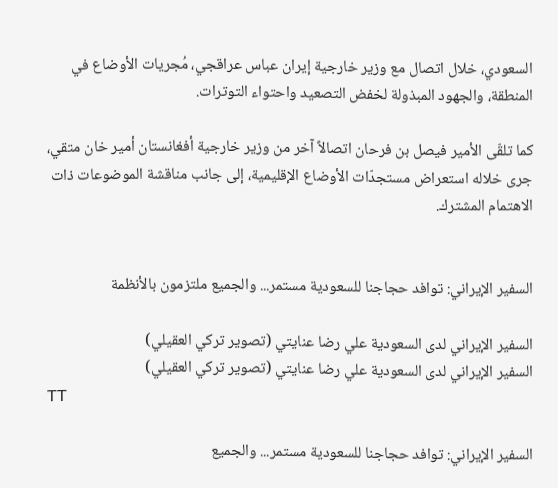السعودي، خلال اتصال مع وزير خارجية إيران عباس عراقجي، مُجريات الأوضاع في المنطقة، والجهود المبذولة لخفض التصعيد واحتواء التوترات.

كما تلقّى الأمير فيصل بن فرحان اتصالاً آخر من وزير خارجية أفغانستان أمير خان متقي، جرى خلاله استعراض مستجدّات الأوضاع الإقليمية، إلى جانب مناقشة الموضوعات ذات الاهتمام المشترك.


السفير الإيراني: توافد حجاجنا للسعودية مستمر... والجميع ملتزمون بالأنظمة

السفير الإيراني لدى السعودية علي رضا عنايتي (تصوير تركي العقيلي)
السفير الإيراني لدى السعودية علي رضا عنايتي (تصوير تركي العقيلي)
TT

السفير الإيراني: توافد حجاجنا للسعودية مستمر... والجميع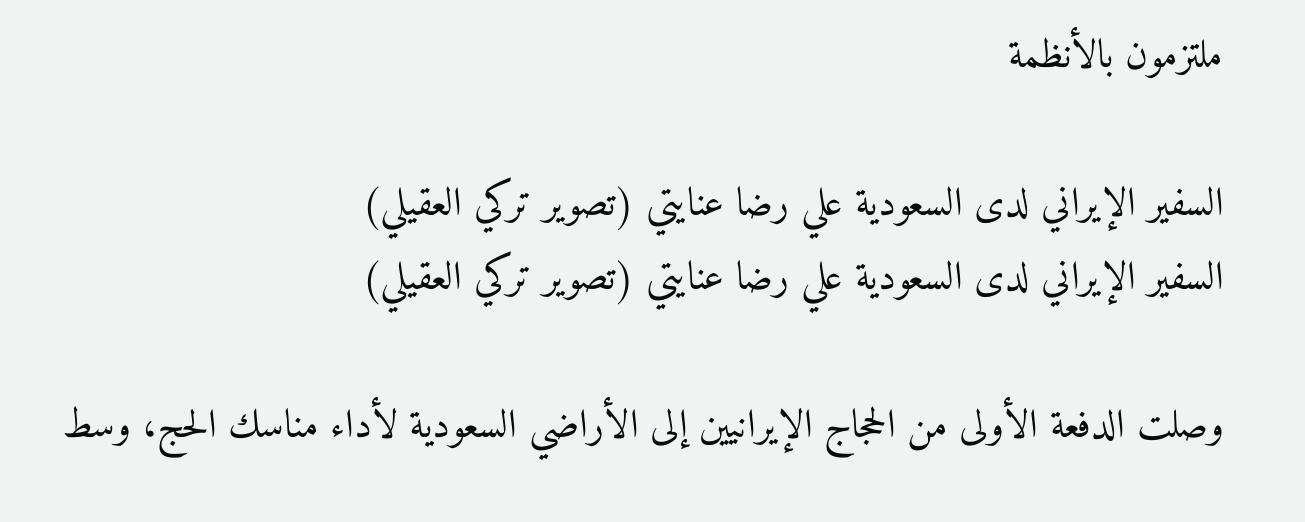ملتزمون بالأنظمة

السفير الإيراني لدى السعودية علي رضا عنايتي (تصوير تركي العقيلي)
السفير الإيراني لدى السعودية علي رضا عنايتي (تصوير تركي العقيلي)

وصلت الدفعة الأولى من الحجاج الإيرانيين إلى الأراضي السعودية لأداء مناسك الحج، وسط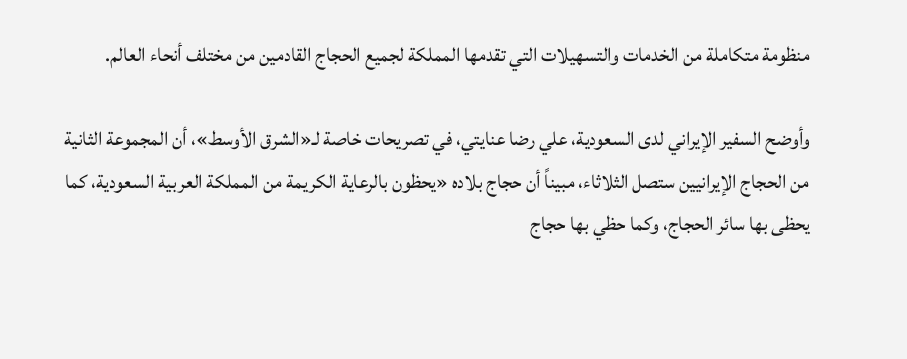منظومة متكاملة من الخدمات والتسهيلات التي تقدمها المملكة لجميع الحجاج القادمين من مختلف أنحاء العالم.

وأوضح السفير الإيراني لدى السعودية، علي رضا عنايتي، في تصريحات خاصة لـ«الشرق الأوسط»، أن المجموعة الثانية من الحجاج الإيرانيين ستصل الثلاثاء، مبيناً أن حجاج بلاده «يحظون بالرعاية الكريمة من المملكة العربية السعودية، كما يحظى بها سائر الحجاج، وكما حظي بها حجاج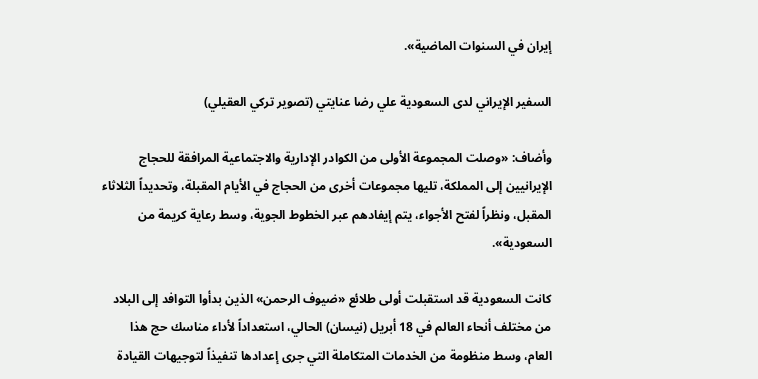إيران في السنوات الماضية».

السفير الإيراني لدى السعودية علي رضا عنايتي (تصوير تركي العقيلي)

وأضاف: «وصلت المجموعة الأولى من الكوادر الإدارية والاجتماعية المرافقة للحجاج الإيرانيين إلى المملكة، تليها مجموعات أخرى من الحجاج في الأيام المقبلة، وتحديداً الثلاثاء المقبل، ونظراً لفتح الأجواء، يتم إيفادهم عبر الخطوط الجوية، وسط رعاية كريمة من السعودية».

كانت السعودية قد استقبلت أولى طلائع «ضيوف الرحمن» الذين بدأوا التوافد إلى البلاد من مختلف أنحاء العالم في 18 أبريل (نيسان) الحالي، استعداداً لأداء مناسك حج هذا العام، وسط منظومة من الخدمات المتكاملة التي جرى إعدادها تنفيذاً لتوجيهات القيادة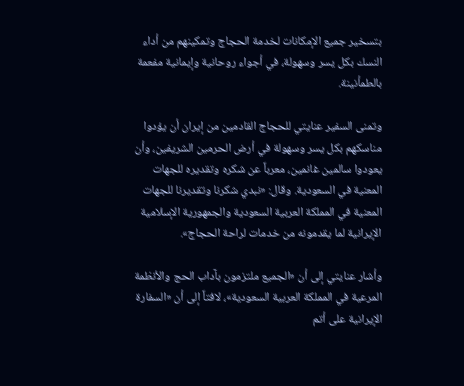بتسخير جميع الإمكانات لخدمة الحجاج وتمكينهم من أداء النسك بكل يسر وسهولة، في أجواء روحانية وإيمانية مفعمة بالطمأنينة.

وتمنى السفير عنايتي للحجاج القادمين من إيران أن يؤدوا مناسكهم بكل يسر وسهولة في أرض الحرمين الشريفين، وأن يعودوا سالمين غانمين، معرباً عن شكره وتقديره للجهات المعنية في السعودية. وقال: «نبدي شكرنا وتقديرنا للجهات المعنية في المملكة العربية السعودية والجمهورية الإسلامية الإيرانية لما يقدمونه من خدمات لراحة الحجاج».

وأشار عنايتي إلى أن «الجميع ملتزمون بآداب الحج والأنظمة المرعية في المملكة العربية السعودية»، لافتاً إلى أن «السفارة الإيرانية على أتم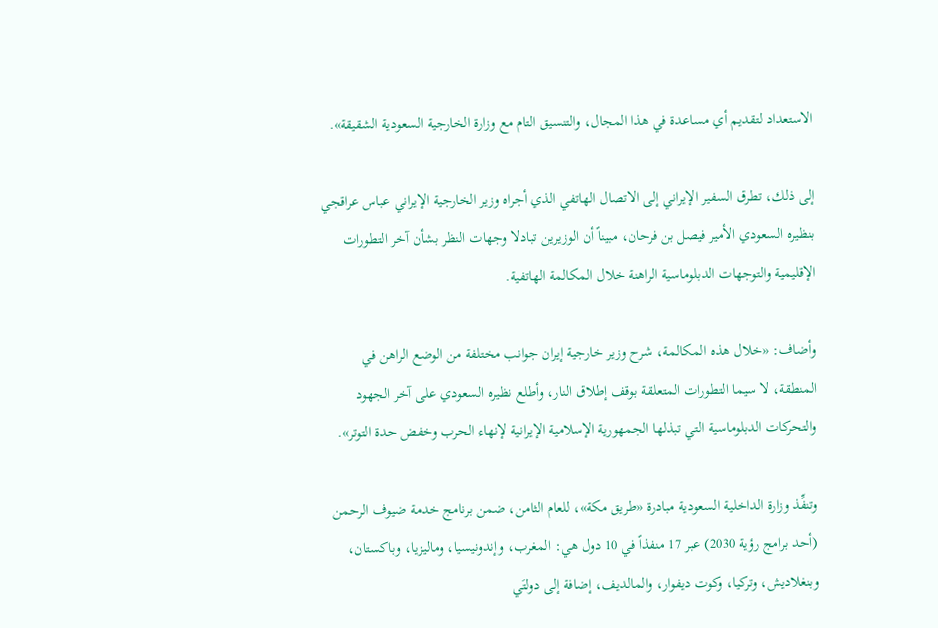الاستعداد لتقديم أي مساعدة في هذا المجال، والتنسيق التام مع وزارة الخارجية السعودية الشقيقة».

إلى ذلك، تطرق السفير الإيراني إلى الاتصال الهاتفي الذي أجراه وزير الخارجية الإيراني عباس عراقجي بنظيره السعودي الأمير فيصل بن فرحان، مبيناً أن الوزيرين تبادلا وجهات النظر بشأن آخر التطورات الإقليمية والتوجهات الدبلوماسية الراهنة خلال المكالمة الهاتفية.

وأضاف: «خلال هذه المكالمة، شرح وزير خارجية إيران جوانب مختلفة من الوضع الراهن في المنطقة، لا سيما التطورات المتعلقة بوقف إطلاق النار، وأطلع نظيره السعودي على آخر الجهود والتحركات الدبلوماسية التي تبذلها الجمهورية الإسلامية الإيرانية لإنهاء الحرب وخفض حدة التوتر».

وتنفِّذ وزارة الداخلية السعودية مبادرة «طريق مكة»، للعام الثامن، ضمن برنامج خدمة ضيوف الرحمن (أحد برامج رؤية 2030) عبر 17 منفذاً في 10 دول هي: المغرب، وإندونيسيا، وماليزيا، وباكستان، وبنغلاديش، وتركيا، وكوت ديفوار، والمالديف، إضافة إلى دولتَي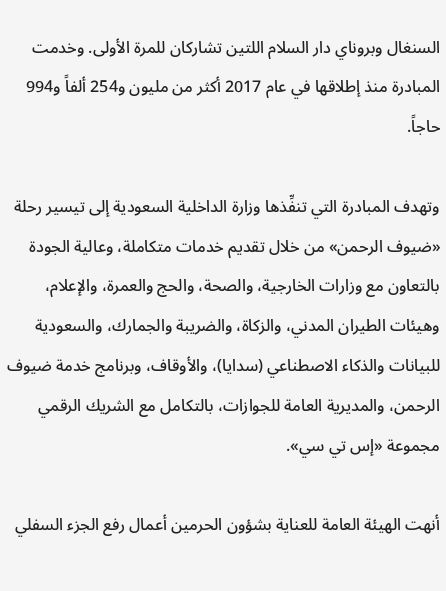السنغال وبروناي دار السلام اللتين تشاركان للمرة الأولى. وخدمت المبادرة منذ إطلاقها في عام 2017 أكثر من مليون و254 ألفاً و994 حاجاً.

وتهدف المبادرة التي تنفِّذها وزارة الداخلية السعودية إلى تيسير رحلة «ضيوف الرحمن» من خلال تقديم خدمات متكاملة، وعالية الجودة بالتعاون مع وزارات الخارجية، والصحة، والحج والعمرة، والإعلام، وهيئات الطيران المدني، والزكاة، والضريبة والجمارك، والسعودية للبيانات والذكاء الاصطناعي (سدايا)، والأوقاف، وبرنامج خدمة ضيوف الرحمن، والمديرية العامة للجوازات، بالتكامل مع الشريك الرقمي مجموعة «إس تي سي».

أنهت الهيئة العامة للعناية بشؤون الحرمين أعمال رفع الجزء السفلي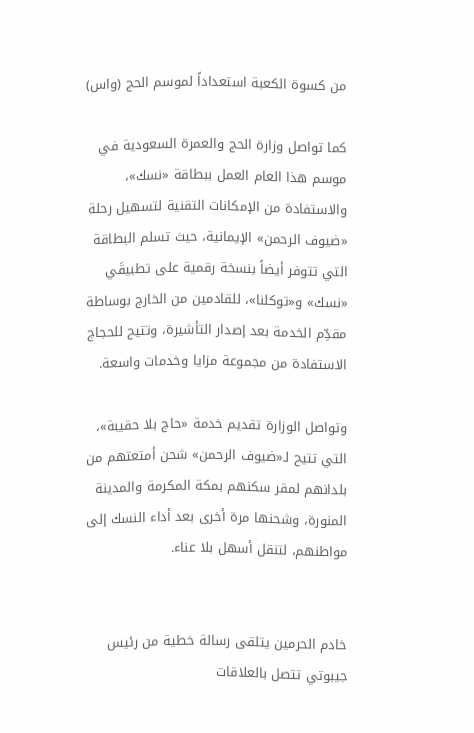من كسوة الكعبة استعداداً لموسم الحج (واس)

كما تواصل وزارة الحج والعمرة السعودية في موسم هذا العام العمل ببطاقة «نسك»، والاستفادة من الإمكانات التقنية لتسهيل رحلة «ضيوف الرحمن» الإيمانية، حيث تسلم البطاقة التي تتوفر أيضاً بنسخة رقمية على تطبيقَي «نسك» و«توكلنا»، للقادمين من الخارج بوساطة مقدِّم الخدمة بعد إصدار التأشيرة، وتتيح للحجاج الاستفادة من مجموعة مزايا وخدمات واسعة.

وتواصل الوزارة تقديم خدمة «حاج بلا حقيبة»، التي تتيح لـ«ضيوف الرحمن» شحن أمتعتهم من بلدانهم لمقر سكنهم بمكة المكرمة والمدينة المنورة، وشحنها مرة أخرى بعد أداء النسك إلى مواطنهم، لتنقل أسهل بلا عناء.


خادم الحرمين يتلقى رسالة خطية من رئيس جيبوتي تتصل بالعلاقات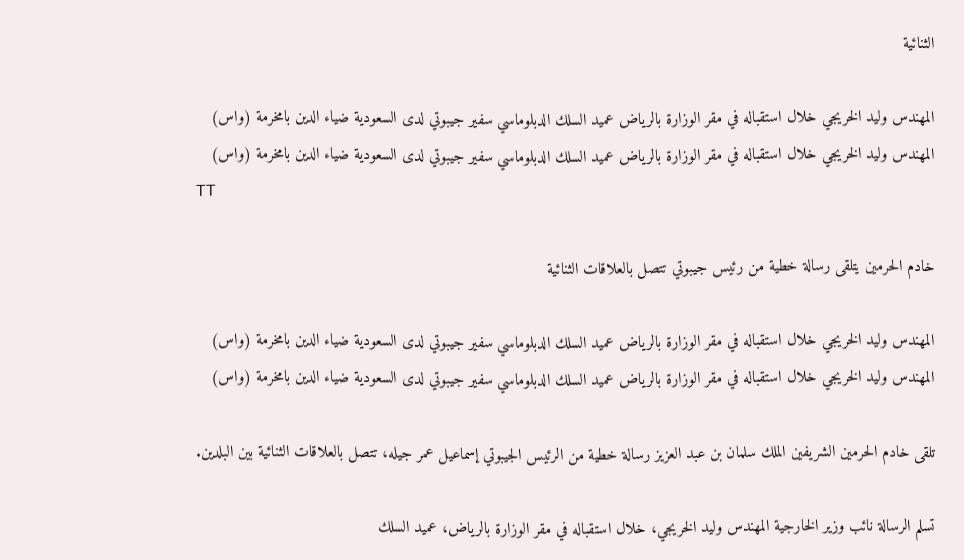الثنائية

المهندس وليد الخريجي خلال استقباله في مقر الوزارة بالرياض عميد السلك الدبلوماسي سفير جيبوتي لدى السعودية ضياء الدين بامخرمة (واس)
المهندس وليد الخريجي خلال استقباله في مقر الوزارة بالرياض عميد السلك الدبلوماسي سفير جيبوتي لدى السعودية ضياء الدين بامخرمة (واس)
TT

خادم الحرمين يتلقى رسالة خطية من رئيس جيبوتي تتصل بالعلاقات الثنائية

المهندس وليد الخريجي خلال استقباله في مقر الوزارة بالرياض عميد السلك الدبلوماسي سفير جيبوتي لدى السعودية ضياء الدين بامخرمة (واس)
المهندس وليد الخريجي خلال استقباله في مقر الوزارة بالرياض عميد السلك الدبلوماسي سفير جيبوتي لدى السعودية ضياء الدين بامخرمة (واس)

تلقى خادم الحرمين الشريفين الملك سلمان بن عبد العزيز رسالة خطية من الرئيس الجيبوتي إسماعيل عمر جيله، تتصل بالعلاقات الثنائية بين البلدين.

تسلم الرسالة نائب وزير الخارجية المهندس وليد الخريجي، خلال استقباله في مقر الوزارة بالرياض، عميد السلك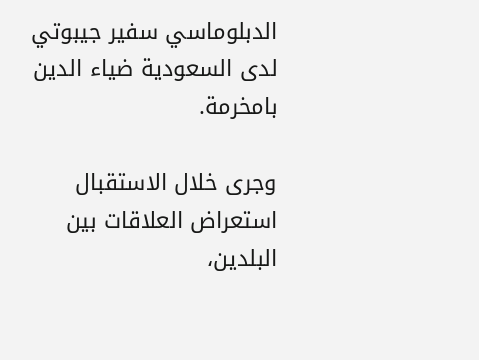الدبلوماسي سفير جيبوتي لدى السعودية ضياء الدين بامخرمة.

وجرى خلال الاستقبال استعراض العلاقات بين البلدين،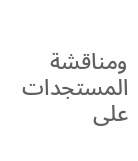ومناقشة المستجدات على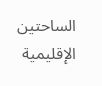الساحتين الإقليمية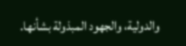والدولية، والجهود المبذولة بشأنها.